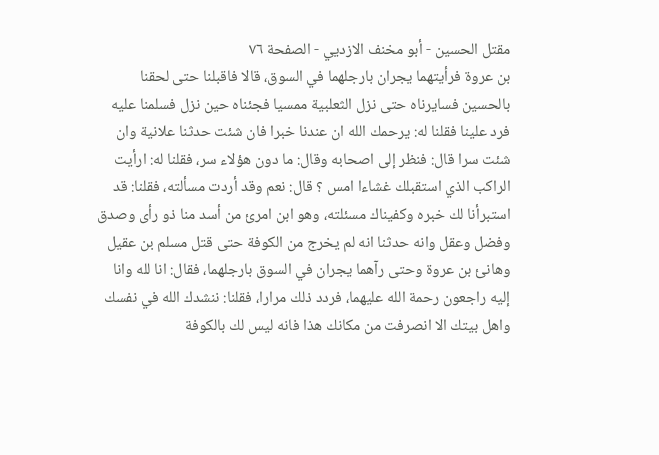مقتل الحسين - أبو مخنف الازديي - الصفحة ٧٦
بن عروة فرأيتهما يجران بارجلهما في السوق، قالا فاقبلنا حتى لحقنا بالحسين فسايرناه حتى نزل الثعلبية ممسيا فجئناه حين نزل فسلمنا عليه فرد علينا فقلنا له: يرحمك الله ان عندنا خبرا فان شئت حدثنا علانية وان شئت سرا قال: فنظر إلى اصحابه وقال: ما دون هؤلاء سر، فقلنا له: ارأيت الراكب الذي استقبلك غشاءا امس ؟ قال: نعم وقد أردت مسألته، فقلنا: قد استبرأنا لك خبره وكفيناك مسئلته، وهو ابن امرئ من أسد منا ذو رأى وصدق وفضل وعقل وانه حدثنا انه لم يخرج من الكوفة حتى قتل مسلم بن عقيل وهانئ بن عروة وحتى رآهما يجران في السوق بارجلهما، فقال: انا لله وانا إليه راجعون رحمة الله عليهما، فردد ذلك مرارا، فقلنا: ننشدك الله في نفسك واهل بيتك الا انصرفت من مكانك هذا فانه ليس لك بالكوفة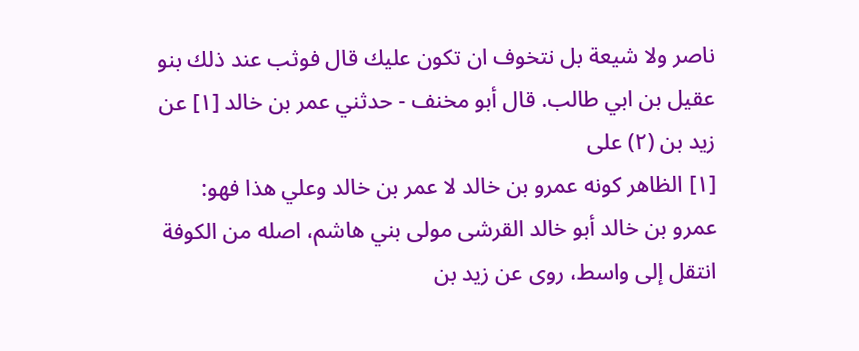ناصر ولا شيعة بل نتخوف ان تكون عليك قال فوثب عند ذلك بنو عقيل بن ابي طالب. قال أبو مخنف - حدثني عمر بن خالد [١] عن زيد بن (٢) على
[١] الظاهر كونه عمرو بن خالد لا عمر بن خالد وعلي هذا فهو: عمرو بن خالد أبو خالد القرشى مولى بني هاشم، اصله من الكوفة انتقل إلى واسط، روى عن زيد بن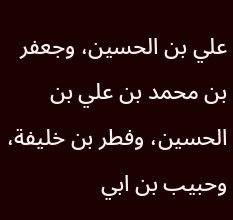علي بن الحسين، وجعفر بن محمد بن علي بن الحسين، وفطر بن خليفة، وحبيب بن ابي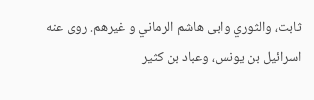ثابت، والثوري وابى هاشم الرماني و غيرهم. روى عنه اسرائيل بن يونس، وعباد بن كثير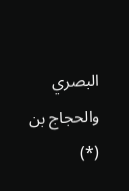البصري والحجاج بن (*)